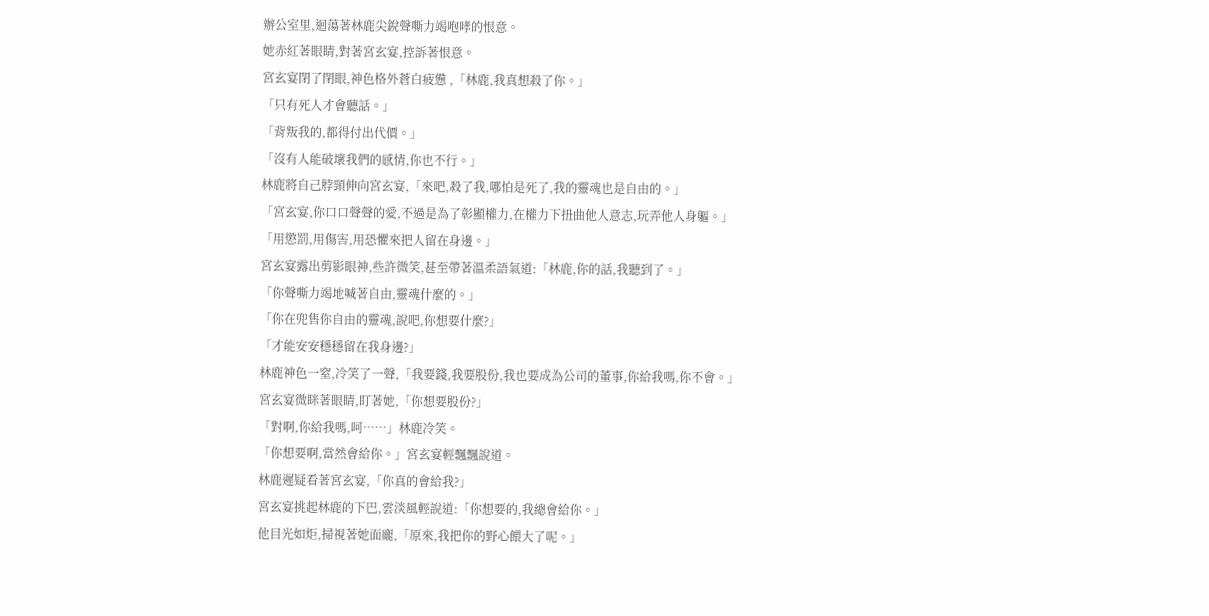辦公室里,迴蕩著林鹿尖銳聲嘶力竭咆哮的恨意。
她赤紅著眼睛,對著宮玄宴,控訴著恨意。
宮玄宴閉了閉眼,神色格外蒼白疲憊 ,「林鹿,我真想殺了你。」
「只有死人才會聽話。」
「背叛我的,都得付出代價。」
「沒有人能破壞我們的感情,你也不行。」
林鹿將自己脖頸伸向宮玄宴,「來吧,殺了我,哪怕是死了,我的靈魂也是自由的。」
「宮玄宴,你口口聲聲的愛,不過是為了彰顯權力,在權力下扭曲他人意志,玩弄他人身軀。」
「用懲罰,用傷害,用恐懼來把人留在身邊。」
宮玄宴露出剪影眼神,些許微笑,甚至帶著溫柔語氣道:「林鹿,你的話,我聽到了。」
「你聲嘶力竭地喊著自由,靈魂什麼的。」
「你在兜售你自由的靈魂,說吧,你想要什麼?」
「才能安安穩穩留在我身邊?」
林鹿神色一窒,冷笑了一聲,「我要錢,我要股份,我也要成為公司的董事,你給我嗎,你不會。」
宮玄宴微眯著眼睛,盯著她,「你想要股份?」
「對啊,你給我嗎,呵……」林鹿冷笑。
「你想要啊,當然會給你。」宮玄宴輕飄飄說道。
林鹿遲疑看著宮玄宴,「你真的會給我?」
宮玄宴挑起林鹿的下巴,雲淡風輕說道:「你想要的,我總會給你。」
他目光如炬,掃視著她面龐,「原來,我把你的野心餵大了呢。」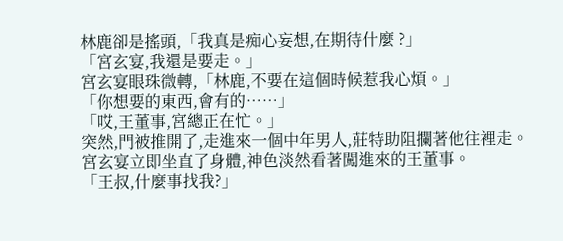林鹿卻是搖頭,「我真是痴心妄想,在期待什麼 ?」
「宮玄宴,我還是要走。」
宮玄宴眼珠微轉,「林鹿,不要在這個時候惹我心煩。」
「你想要的東西,會有的……」
「哎,王董事,宮總正在忙。」
突然,門被推開了,走進來一個中年男人,莊特助阻攔著他往裡走。
宮玄宴立即坐直了身體,神色淡然看著闖進來的王董事。
「王叔,什麼事找我?」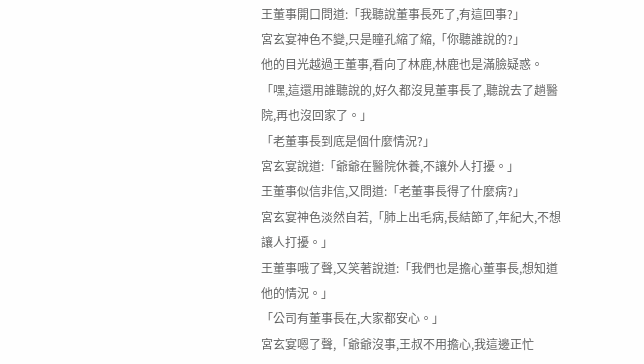王董事開口問道:「我聽說董事長死了,有這回事?」
宮玄宴神色不變,只是瞳孔縮了縮,「你聽誰說的?」
他的目光越過王董事,看向了林鹿,林鹿也是滿臉疑惑。
「嘿,這還用誰聽說的,好久都沒見董事長了,聽說去了趟醫院,再也沒回家了。」
「老董事長到底是個什麼情況?」
宮玄宴說道:「爺爺在醫院休養,不讓外人打擾。」
王董事似信非信,又問道:「老董事長得了什麼病?」
宮玄宴神色淡然自若,「肺上出毛病,長結節了,年紀大,不想讓人打擾。」
王董事哦了聲,又笑著說道:「我們也是擔心董事長,想知道他的情況。」
「公司有董事長在,大家都安心。」
宮玄宴嗯了聲,「爺爺沒事,王叔不用擔心,我這邊正忙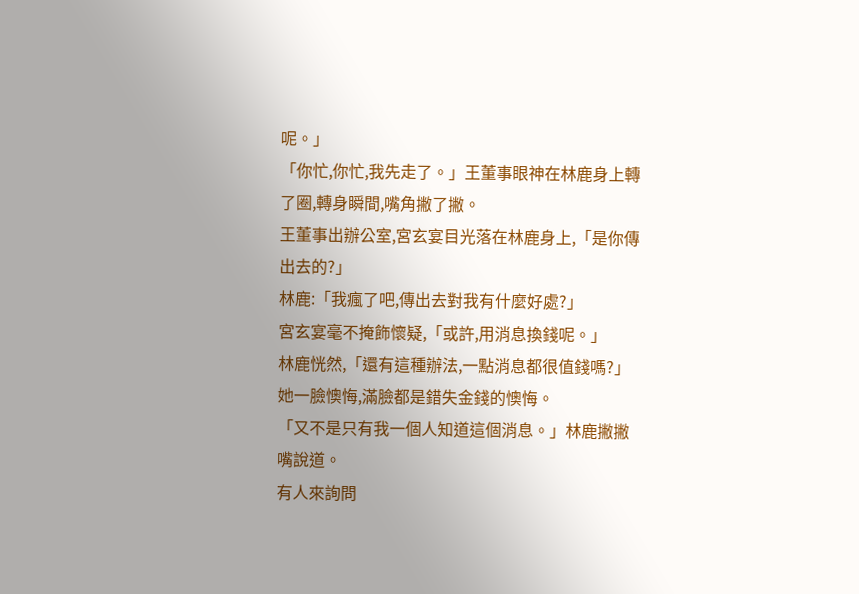呢。」
「你忙,你忙,我先走了。」王董事眼神在林鹿身上轉了圈,轉身瞬間,嘴角撇了撇。
王董事出辦公室,宮玄宴目光落在林鹿身上,「是你傳出去的?」
林鹿:「我瘋了吧,傳出去對我有什麼好處?」
宮玄宴毫不掩飾懷疑,「或許,用消息換錢呢。」
林鹿恍然,「還有這種辦法,一點消息都很值錢嗎?」
她一臉懊悔,滿臉都是錯失金錢的懊悔。
「又不是只有我一個人知道這個消息。」林鹿撇撇嘴說道。
有人來詢問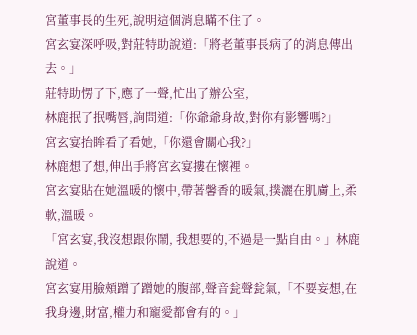宮董事長的生死,說明這個消息瞞不住了。
宮玄宴深呼吸,對莊特助說道:「將老董事長病了的消息傳出去。」
莊特助愣了下,應了一聲,忙出了辦公室,
林鹿抿了抿嘴唇,詢問道:「你爺爺身故,對你有影響嗎?」
宮玄宴抬眸看了看她,「你還會關心我?」
林鹿想了想,伸出手將宮玄宴摟在懷裡。
宮玄宴貼在她溫暖的懷中,帶著馨香的暖氣,撲灑在肌膚上,柔軟,溫暖。
「宮玄宴,我沒想跟你鬧, 我想要的,不過是一點自由。」林鹿說道。
宮玄宴用臉頰蹭了蹭她的腹部,聲音瓮聲瓮氣,「不要妄想,在我身邊,財富,權力和寵愛都會有的。」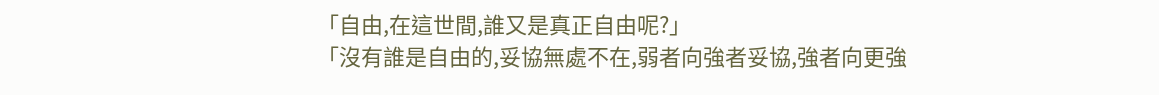「自由,在這世間,誰又是真正自由呢?」
「沒有誰是自由的,妥協無處不在,弱者向強者妥協,強者向更強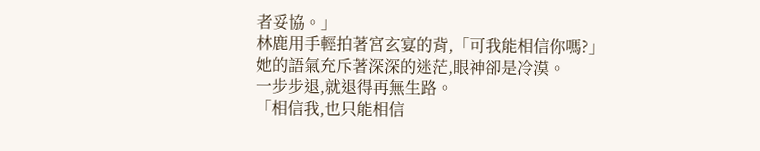者妥協。」
林鹿用手輕拍著宮玄宴的背,「可我能相信你嗎?」
她的語氣充斥著深深的迷茫,眼神卻是冷漠。
一步步退,就退得再無生路。
「相信我,也只能相信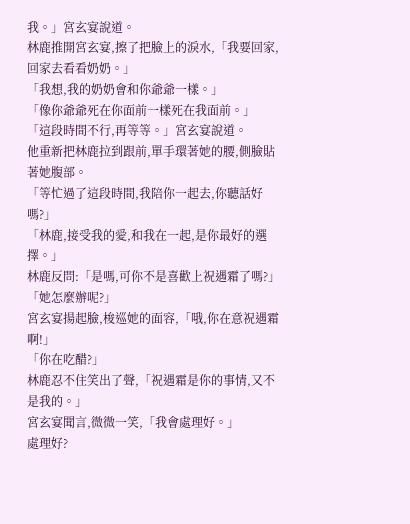我。」宮玄宴說道。
林鹿推開宮玄宴,擦了把臉上的淚水,「我要回家,回家去看看奶奶。」
「我想,我的奶奶會和你爺爺一樣。」
「像你爺爺死在你面前一樣死在我面前。」
「這段時間不行,再等等。」宮玄宴說道。
他重新把林鹿拉到跟前,單手環著她的腰,側臉貼著她腹部。
「等忙過了這段時間,我陪你一起去,你聽話好嗎?」
「林鹿,接受我的愛,和我在一起,是你最好的選擇。」
林鹿反問:「是嗎,可你不是喜歡上祝遇霜了嗎?」
「她怎麼辦呢?」
宮玄宴揚起臉,梭巡她的面容,「哦,你在意祝遇霜啊!」
「你在吃醋?」
林鹿忍不住笑出了聲,「祝遇霜是你的事情,又不是我的。」
宮玄宴聞言,微微一笑,「我會處理好。」
處理好?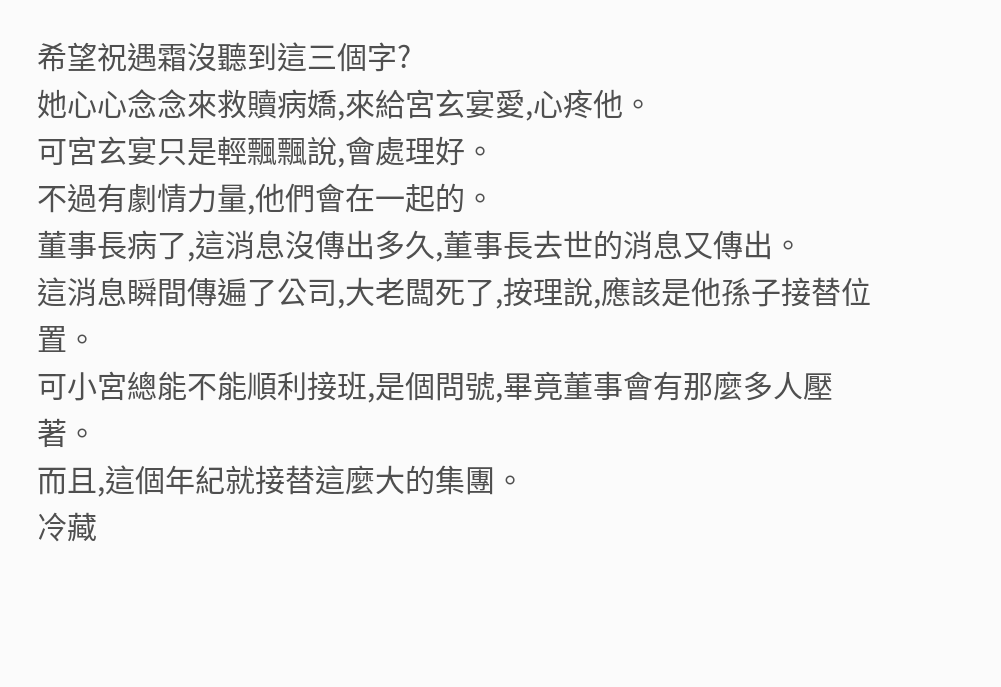希望祝遇霜沒聽到這三個字?
她心心念念來救贖病嬌,來給宮玄宴愛,心疼他。
可宮玄宴只是輕飄飄說,會處理好。
不過有劇情力量,他們會在一起的。
董事長病了,這消息沒傳出多久,董事長去世的消息又傳出。
這消息瞬間傳遍了公司,大老闆死了,按理說,應該是他孫子接替位置。
可小宮總能不能順利接班,是個問號,畢竟董事會有那麼多人壓著。
而且,這個年紀就接替這麼大的集團。
冷藏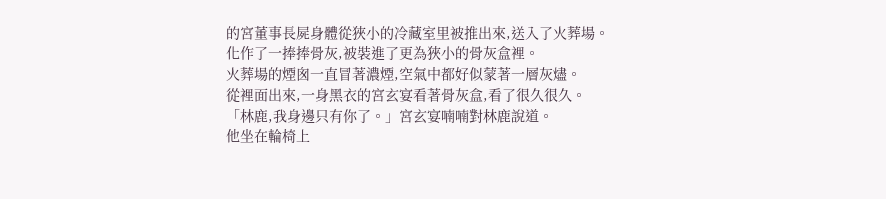的宮董事長屍身體從狹小的冷藏室里被推出來,送入了火葬場。
化作了一捧捧骨灰,被裝進了更為狹小的骨灰盒裡。
火葬場的煙囪一直冒著濃煙,空氣中都好似蒙著一層灰燼。
從裡面出來,一身黑衣的宮玄宴看著骨灰盒,看了很久很久。
「林鹿,我身邊只有你了。」宮玄宴喃喃對林鹿說道。
他坐在輪椅上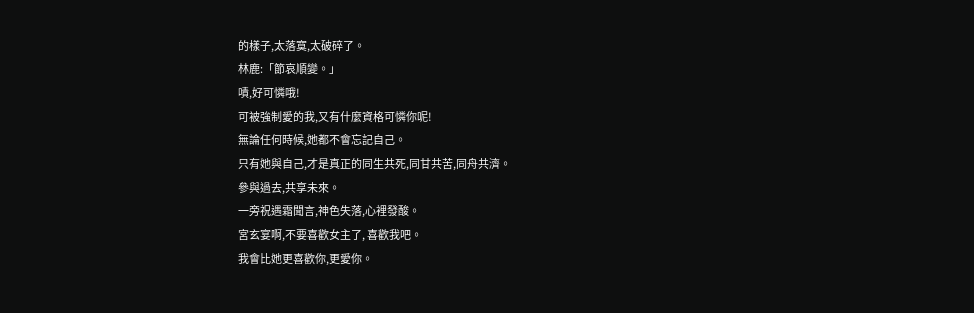的樣子,太落寞,太破碎了。
林鹿:「節哀順變。」
嘖,好可憐哦!
可被強制愛的我,又有什麼資格可憐你呢!
無論任何時候,她都不會忘記自己。
只有她與自己,才是真正的同生共死,同甘共苦,同舟共濟。
參與過去,共享未來。
一旁祝遇霜聞言,神色失落,心裡發酸。
宮玄宴啊,不要喜歡女主了, 喜歡我吧。
我會比她更喜歡你,更愛你。